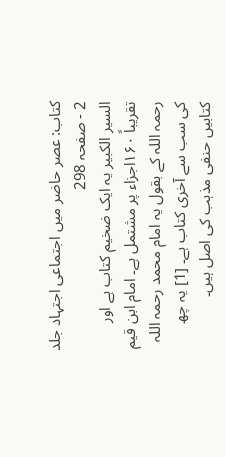کتاب: عصر حاضر میں اجتماعی اجتہاد جلد 2 - صفحہ 298
السیر الکبیر یہ ایک ضخیم کتاب ہے اور تقریباً ۱۶۰اجزاء پر مشتمل ہے۔ امام ابن قیم رحمہ اللہ کے بقول یہ امام محمد رحمہ اللہ کی سب سے آخری کتاب ہے۔ [1] یہ چھ کتابیں حنفی مذہب کی اصل ہیں۔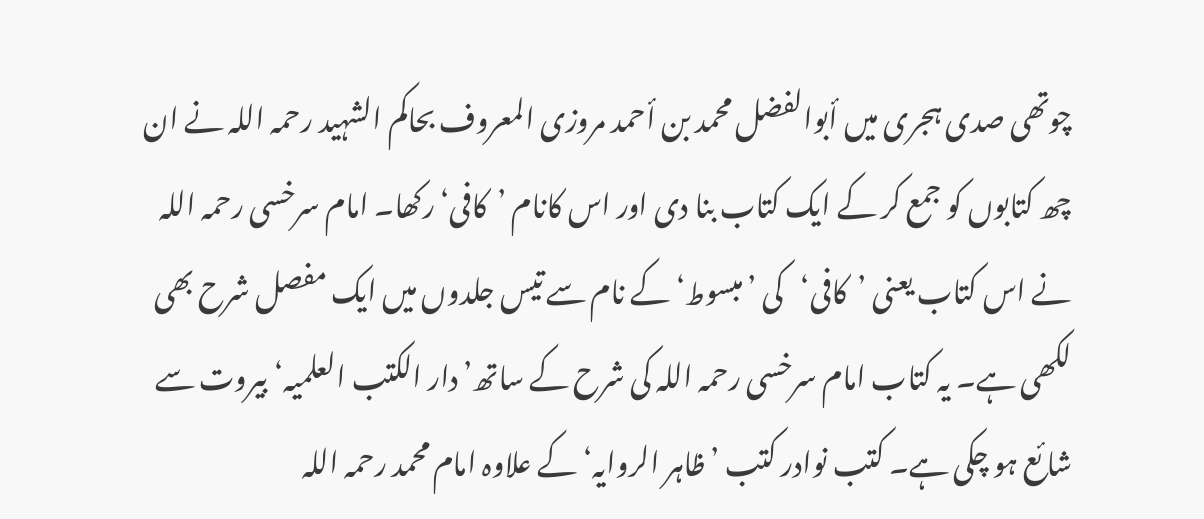چوتھی صدی ہجری میں أبوالفضل محمد بن أحمد مروزی المعروف بحاکم الشہید رحمہ اللہ نے ان چھ کتابوں کو جمع کر کے ایک کتاب بنا دی اور اس کانام ’کافی‘ رکھا۔ امام سرخسی رحمہ اللہ نے اس کتاب یعنی ’کافی‘کی ’مبسوط‘ کے نام سے تیس جلدوں میں ایک مفصل شرح بھی لکھی ہے۔ یہ کتاب امام سرخسی رحمہ اللہ کی شرح کے ساتھ’ دار الکتب العلمیہ‘ بیروت سے شائع ہو چکی ہے۔ کتب نوادر کتب ’ظاہر الروایہ‘ کے علاوہ امام محمد رحمہ اللہ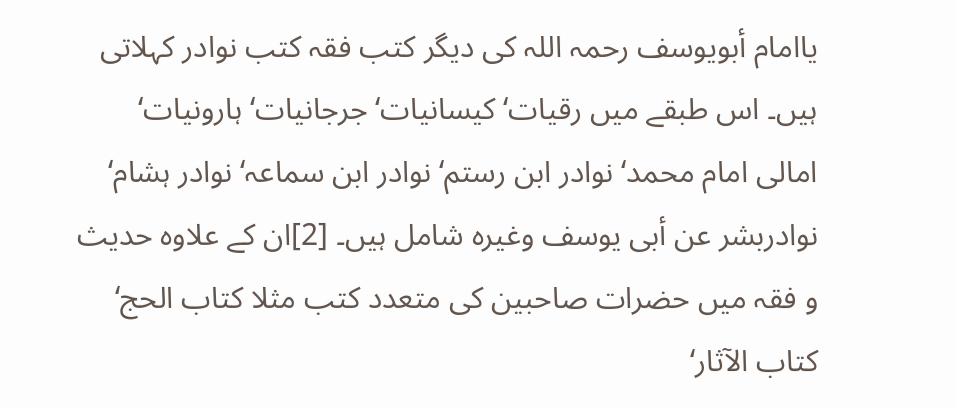یاامام أبویوسف رحمہ اللہ کی دیگر کتب فقہ کتب نوادر کہلاتی ہیں۔ اس طبقے میں رقیات‘ کیسانیات‘ جرجانیات‘ ہارونیات‘ امالی امام محمد‘ نوادر ابن رستم‘ نوادر ابن سماعہ‘ نوادر ہشام‘ نوادربشر عن أبی یوسف وغیرہ شامل ہیں۔ [2]ان کے علاوہ حدیث و فقہ میں حضرات صاحبین کی متعدد کتب مثلا کتاب الحج‘ کتاب الآثار‘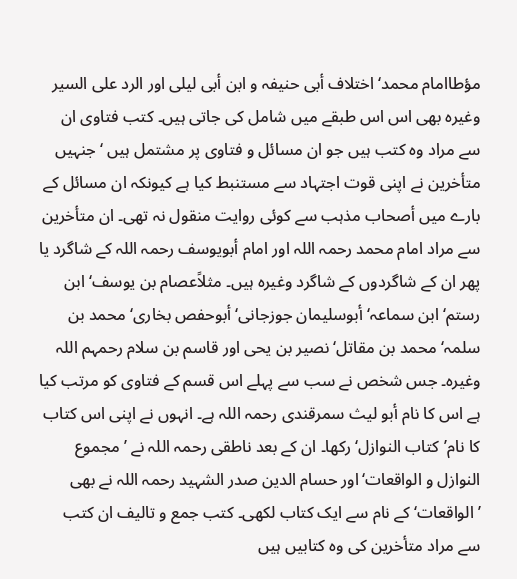مؤطاامام محمد‘ اختلاف أبی حنیفہ و ابن أبی لیلی اور الرد علی السیر وغیرہ بھی اس اس طبقے میں شامل کی جاتی ہیں۔ کتب فتاوی ان سے مراد وہ کتب ہیں جو ان مسائل و فتاوی پر مشتمل ہیں ‘جنہیں متأخرین نے اپنی قوت اجتہاد سے مستنبط کیا ہے کیونکہ ان مسائل کے بارے میں أصحاب مذہب سے کوئی روایت منقول نہ تھی۔ ان متأخرین سے مراد امام محمد رحمہ اللہ اور امام أبویوسف رحمہ اللہ کے شاگرد یا پھر ان کے شاگردوں کے شاگرد وغیرہ ہیں۔ مثلاًعصام بن یوسف‘ ابن رستم‘ ابن سماعہ‘ أبوسلیمان جوزجانی‘ أبوحفص بخاری‘ محمد بن سلمہ‘ محمد بن مقاتل‘ نصیر بن یحی اور قاسم بن سلام رحمہم اللہ وغیرہ۔ جس شخص نے سب سے پہلے اس قسم کے فتاوی کو مرتب کیا ہے اس کا نام أبو لیث سمرقندی رحمہ اللہ ہے۔ انہوں نے اپنی اس کتاب کا نام’کتاب النوازل‘ رکھا۔ ان کے بعد ناطقی رحمہ اللہ نے ’مجموع النوازل و الواقعات‘اور حسام الدین صدر الشہید رحمہ اللہ نے بھی ’الواقعات‘ کے نام سے ایک کتاب لکھی۔ کتب جمع و تالیف ان کتب سے مراد متأخرین کی وہ کتابیں ہیں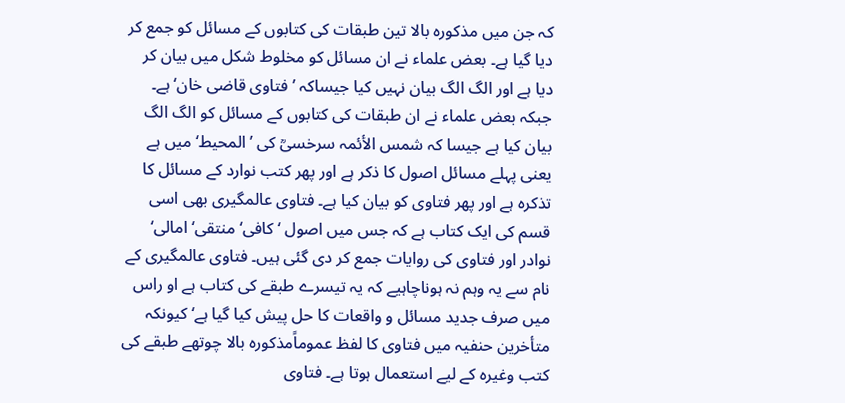کہ جن میں مذکورہ بالا تین طبقات کی کتابوں کے مسائل کو جمع کر دیا گیا ہے۔ بعض علماء نے ان مسائل کو مخلوط شکل میں بیان کر دیا ہے اور الگ الگ بیان نہیں کیا جیساکہ ’فتاوی قاضی خان‘ ہے۔ جبکہ بعض علماء نے ان طبقات کی کتابوں کے مسائل کو الگ الگ بیان کیا ہے جیسا کہ شمس الأئمہ سرخسیؒ کی ’المحیط‘ میں ہے یعنی پہلے مسائل اصول کا ذکر ہے اور پھر کتب نوارد کے مسائل کا تذکرہ ہے اور پھر فتاوی کو بیان کیا ہے۔ فتاوی عالمگیری بھی اسی قسم کی ایک کتاب ہے کہ جس میں اصول ‘ کافی‘ منتقی‘ امالی‘ نوادر اور فتاوی کی روایات جمع کر دی گئی ہیں۔ فتاوی عالمگیری کے نام سے یہ وہم نہ ہوناچاہیے کہ یہ تیسرے طبقے کی کتاب ہے او راس میں صرف جدید مسائل و واقعات کا حل پیش کیا گیا ہے‘ کیونکہ متأخرین حنفیہ میں فتاوی کا لفظ عموماًمذکورہ بالا چوتھے طبقے کی کتب وغیرہ کے لیے استعمال ہوتا ہے۔ فتاوی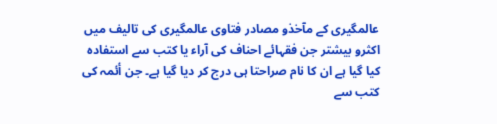عالمگیری کے مآخذو مصادر فتاوی عالمگیری کی تالیف میں اکثرو بیشتر جن فقہائے احناف کی آراء یا کتب سے استفادہ کیا گیا ہے ان کا نام صراحتا ہی درج کر دیا گیا ہے۔ جن أئمہ کی کتب سے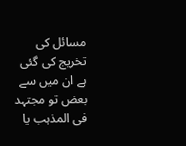مسائل کی تخریج کی گئی ہے ان میں سے بعض تو مجتہد فی المذہب یا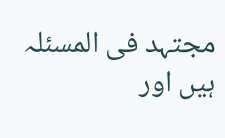مجتہد فی المسئلہ ہیں اور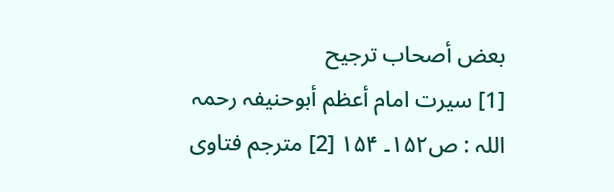بعض أصحاب ترجیح
[1] سیرت امام أعظم أبوحنیفہ رحمہ اللہ : ص۱۵۲۔ ۱۵۴ [2] مترجم فتاوی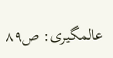عالمگیری: ص۸۹